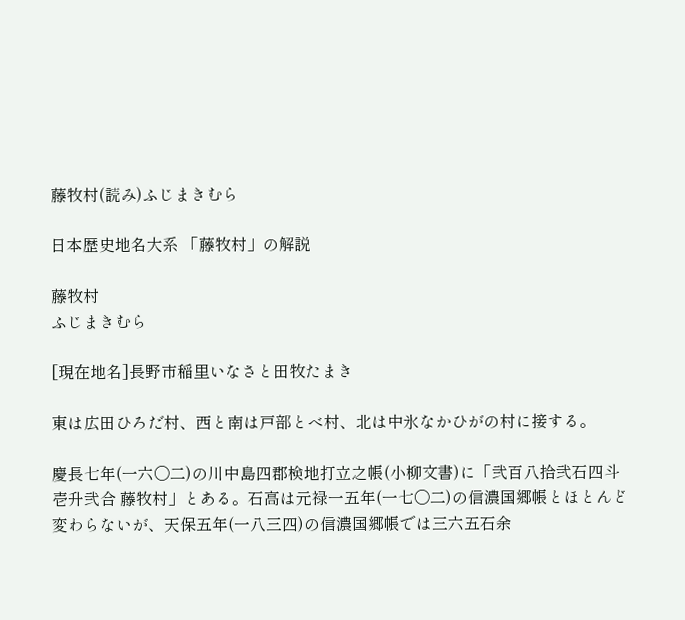藤牧村(読み)ふじまきむら

日本歴史地名大系 「藤牧村」の解説

藤牧村
ふじまきむら

[現在地名]長野市稲里いなさと田牧たまき

東は広田ひろだ村、西と南は戸部とべ村、北は中氷なかひがの村に接する。

慶長七年(一六〇二)の川中島四郡検地打立之帳(小柳文書)に「弐百八拾弐石四斗壱升弐合 藤牧村」とある。石高は元禄一五年(一七〇二)の信濃国郷帳とほとんど変わらないが、天保五年(一八三四)の信濃国郷帳では三六五石余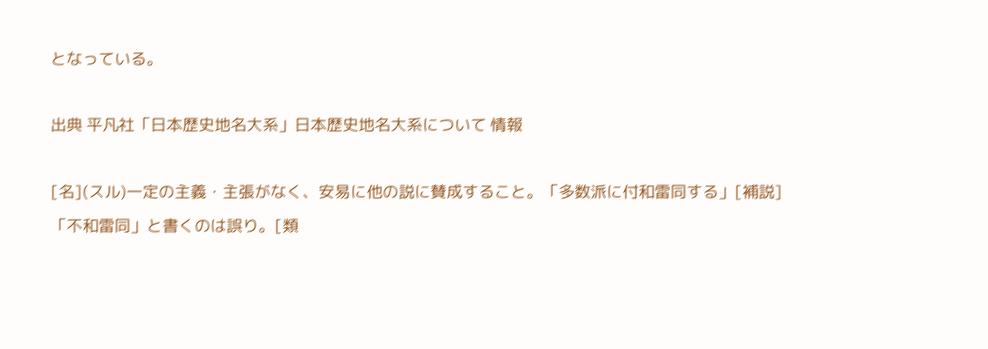となっている。

出典 平凡社「日本歴史地名大系」日本歴史地名大系について 情報

[名](スル)一定の主義・主張がなく、安易に他の説に賛成すること。「多数派に付和雷同する」[補説]「不和雷同」と書くのは誤り。[類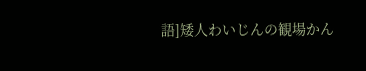語]矮人わいじんの観場かん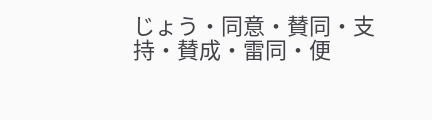じょう・同意・賛同・支持・賛成・雷同・便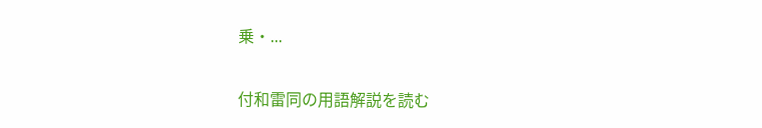乗・...

付和雷同の用語解説を読む